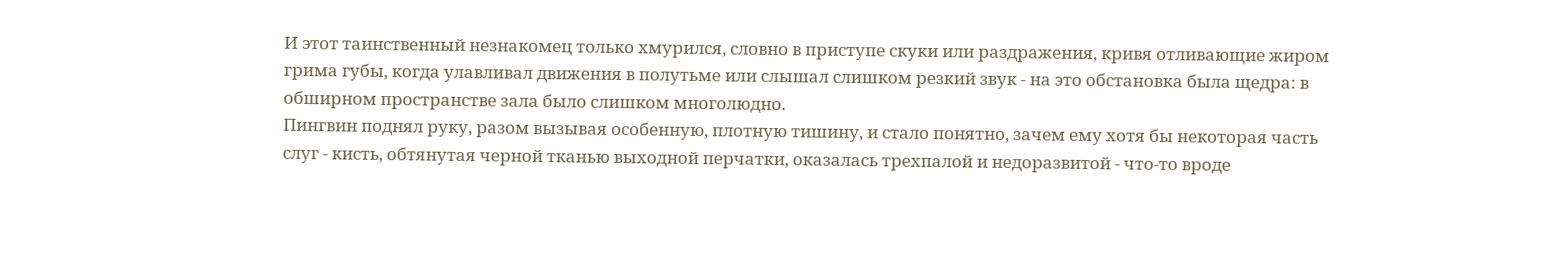И этот таинственный незнакомец только хмурился, словно в приступе скуки или раздражения, кривя отливающие жиром грима губы, когда улавливал движения в полутьме или слышал слишком резкий звук - на это обстановка была щедра: в обширном пространстве зала было слишком многолюдно.
Пингвин поднял руку, разом вызывая особенную, плотную тишину, и стало понятно, зачем ему хотя бы некоторая часть слуг - кисть, обтянутая черной тканью выходной перчатки, оказалась трехпалой и недоразвитой - что-то вроде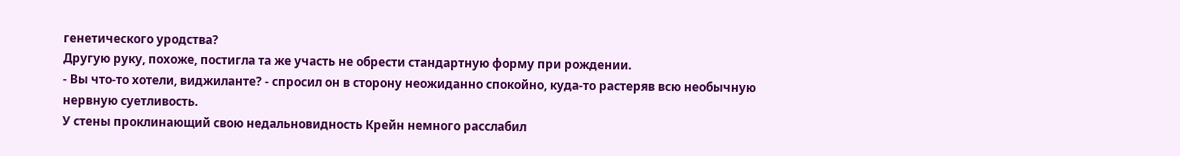генетического уродства?
Другую руку, похоже, постигла та же участь не обрести стандартную форму при рождении.
- Вы что-то хотели, виджиланте? - спросил он в сторону неожиданно спокойно, куда-то растеряв всю необычную нервную суетливость.
У стены проклинающий свою недальновидность Крейн немного расслабил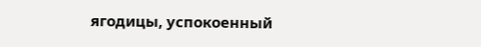ягодицы, успокоенный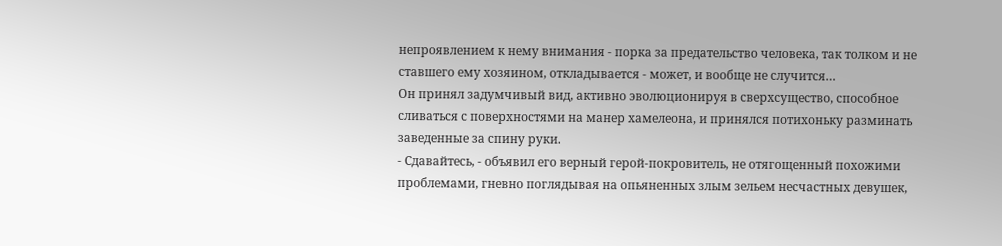непроявлением к нему внимания - порка за предательство человека, так толком и не ставшего ему хозяином, откладывается - может, и вообще не случится…
Он принял задумчивый вид, активно эволюционируя в сверхсущество, способное сливаться с поверхностями на манер хамелеона, и принялся потихоньку разминать заведенные за спину руки.
- Сдавайтесь, - объявил его верный герой-покровитель, не отягощенный похожими проблемами, гневно поглядывая на опьяненных злым зельем несчастных девушек,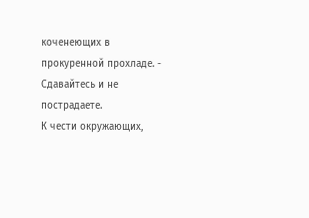коченеющих в прокуренной прохладе. - Сдавайтесь и не пострадаете.
К чести окружающих,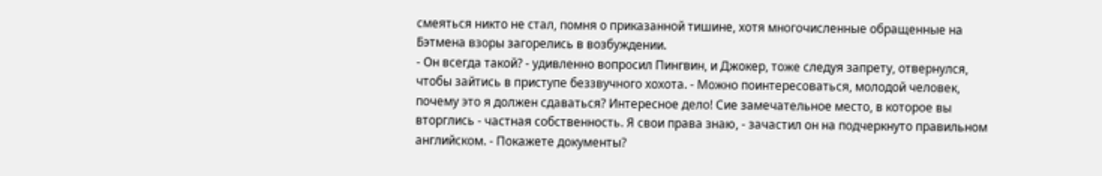смеяться никто не стал, помня о приказанной тишине, хотя многочисленные обращенные на Бэтмена взоры загорелись в возбуждении.
- Он всегда такой? - удивленно вопросил Пингвин, и Джокер, тоже следуя запрету, отвернулся, чтобы зайтись в приступе беззвучного хохота. - Можно поинтересоваться, молодой человек, почему это я должен сдаваться? Интересное дело! Сие замечательное место, в которое вы вторглись - частная собственность. Я свои права знаю, - зачастил он на подчеркнуто правильном английском. - Покажете документы?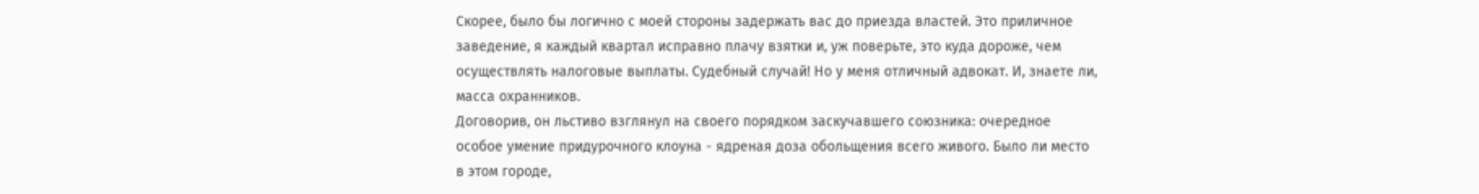Скорее, было бы логично с моей стороны задержать вас до приезда властей. Это приличное заведение, я каждый квартал исправно плачу взятки и, уж поверьте, это куда дороже, чем осуществлять налоговые выплаты. Судебный случай! Но у меня отличный адвокат. И, знаете ли, масса охранников.
Договорив, он льстиво взглянул на своего порядком заскучавшего союзника: очередное особое умение придурочного клоуна - ядреная доза обольщения всего живого. Было ли место в этом городе,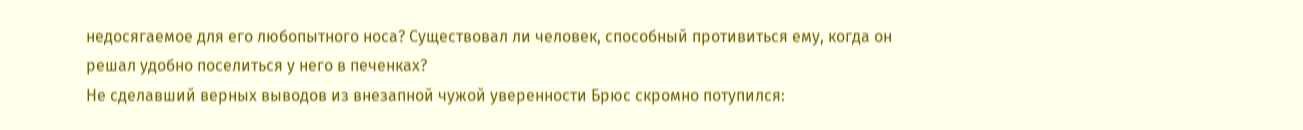недосягаемое для его любопытного носа? Существовал ли человек, способный противиться ему, когда он решал удобно поселиться у него в печенках?
Не сделавший верных выводов из внезапной чужой уверенности Брюс скромно потупился: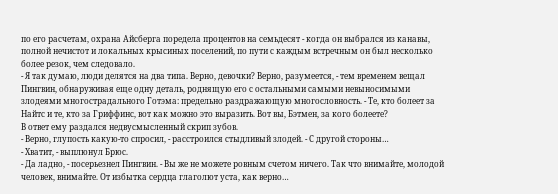по его расчетам, охрана Айсберга поредела процентов на семьдесят - когда он выбрался из канавы, полной нечистот и локальных крысиных поселений, по пути с каждым встречным он был несколько более резок, чем следовало.
- Я так думаю, люди делятся на два типа. Верно, девочки? Верно, разумеется, - тем временем вещал Пингвин, обнаруживая еще одну деталь, роднящую его с остальными самыми невыносимыми злодеями многострадального Готэма: предельно раздражающую многословность. - Те, кто болеет за Найтс и те, кто за Гриффинс, вот как можно это выразить. Вот вы, Бэтмен, за кого болеете?
В ответ ему раздался недвусмысленный скрип зубов.
- Верно, глупость какую-то спросил, - расстроился стыдливый злодей. - С другой стороны…
- Хватит, - выплюнул Брюс.
- Да ладно, - посерьезнел Пингвин. - Вы же не можете ровным счетом ничего. Так что внимайте, молодой человек, внимайте. От избытка сердца глаголют уста, как верно…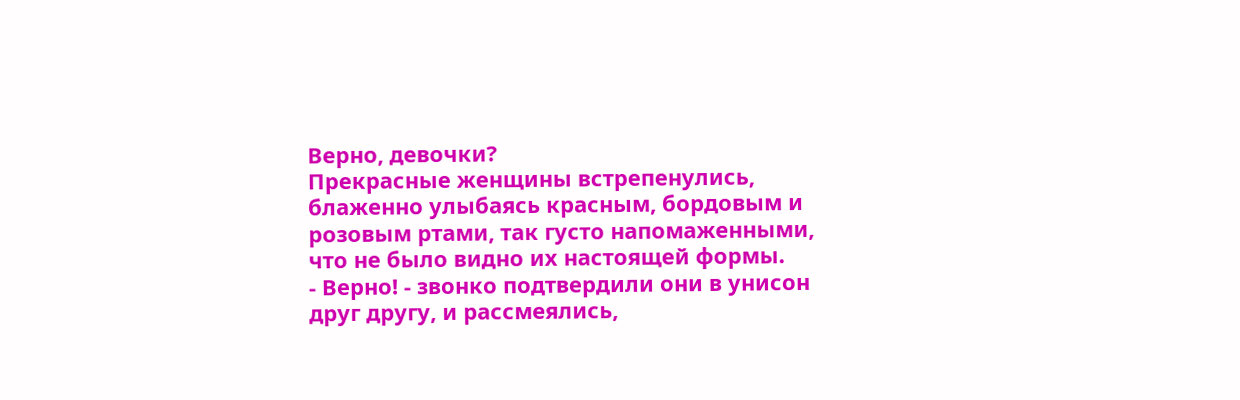Верно, девочки?
Прекрасные женщины встрепенулись, блаженно улыбаясь красным, бордовым и розовым ртами, так густо напомаженными, что не было видно их настоящей формы.
- Верно! - звонко подтвердили они в унисон друг другу, и рассмеялись,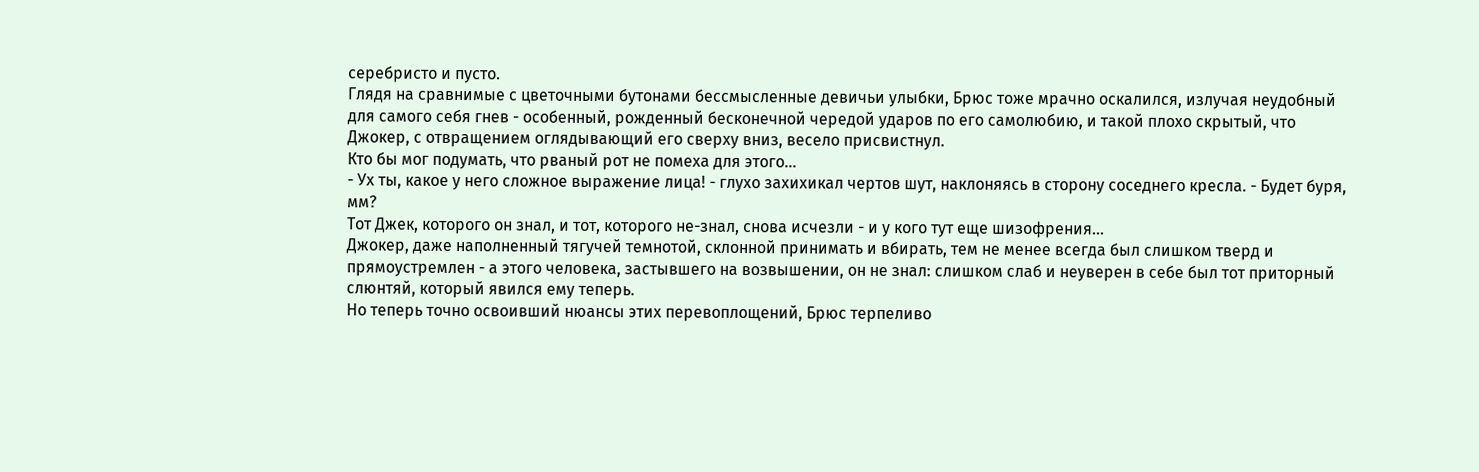серебристо и пусто.
Глядя на сравнимые с цветочными бутонами бессмысленные девичьи улыбки, Брюс тоже мрачно оскалился, излучая неудобный для самого себя гнев - особенный, рожденный бесконечной чередой ударов по его самолюбию, и такой плохо скрытый, что Джокер, с отвращением оглядывающий его сверху вниз, весело присвистнул.
Кто бы мог подумать, что рваный рот не помеха для этого…
- Ух ты, какое у него сложное выражение лица! - глухо захихикал чертов шут, наклоняясь в сторону соседнего кресла. - Будет буря, мм?
Тот Джек, которого он знал, и тот, которого не-знал, снова исчезли - и у кого тут еще шизофрения…
Джокер, даже наполненный тягучей темнотой, склонной принимать и вбирать, тем не менее всегда был слишком тверд и прямоустремлен - а этого человека, застывшего на возвышении, он не знал: слишком слаб и неуверен в себе был тот приторный слюнтяй, который явился ему теперь.
Но теперь точно освоивший нюансы этих перевоплощений, Брюс терпеливо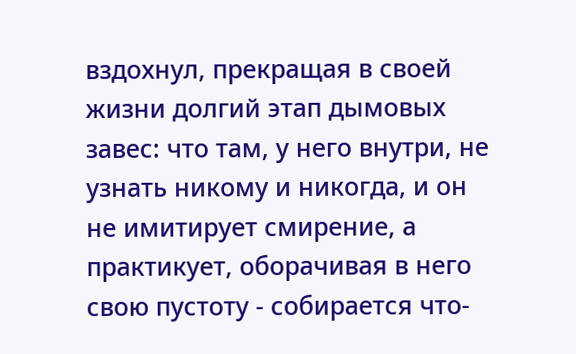вздохнул, прекращая в своей жизни долгий этап дымовых завес: что там, у него внутри, не узнать никому и никогда, и он не имитирует смирение, а практикует, оборачивая в него свою пустоту - собирается что-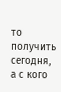то получить сегодня, а с кого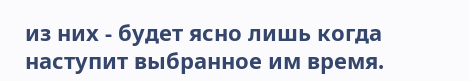из них - будет ясно лишь когда наступит выбранное им время.